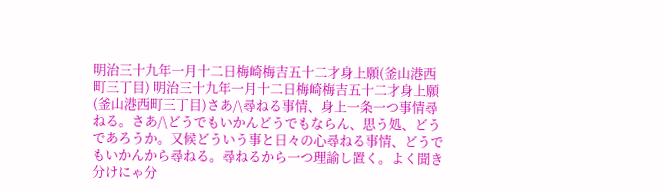明治三十九年一月十二日梅崎梅吉五十二才身上願(釜山港西町三丁目) 明治三十九年一月十二日梅崎梅吉五十二才身上願(釜山港西町三丁目)さあ/\尋ねる事情、身上一条一つ事情尋ねる。さあ/\どうでもいかんどうでもならん、思う処、どうであろうか。又候どういう事と日々の心尋ねる事情、どうでもいかんから尋ねる。尋ねるから一つ理諭し置く。よく聞き分けにゃ分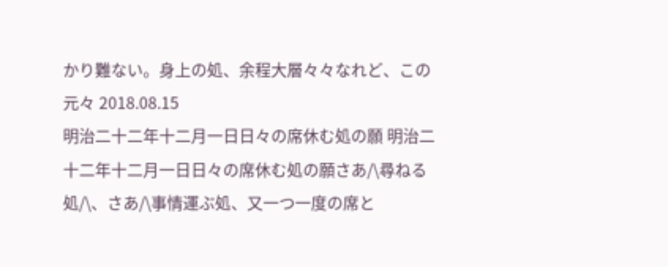かり難ない。身上の処、余程大層々々なれど、この元々 2018.08.15
明治二十二年十二月一日日々の席休む処の願 明治二十二年十二月一日日々の席休む処の願さあ/\尋ねる処/\、さあ/\事情運ぶ処、又一つ一度の席と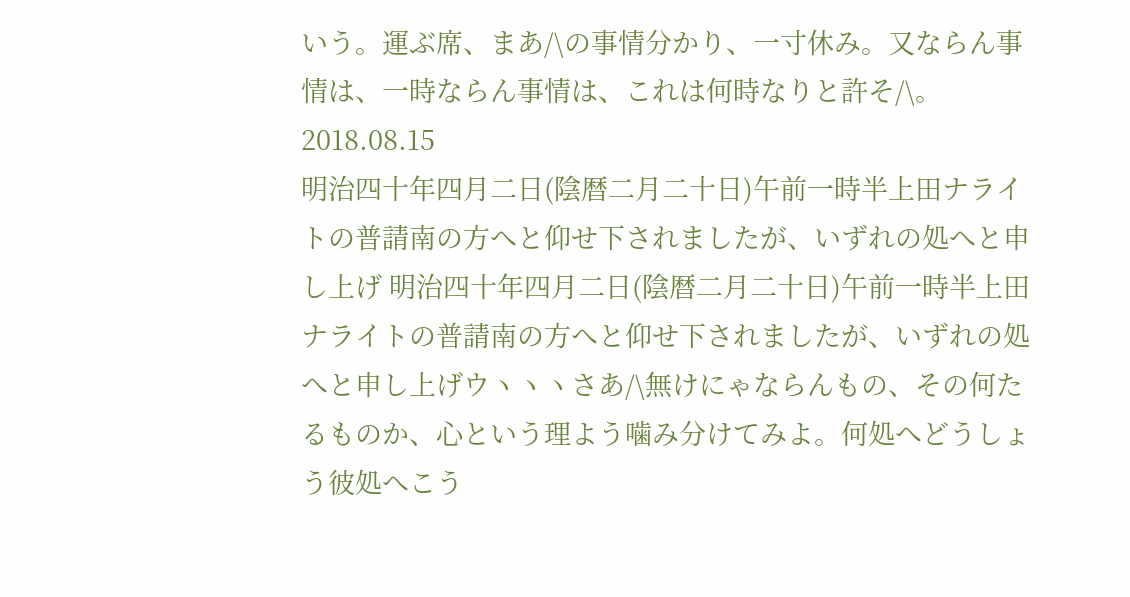いう。運ぶ席、まあ/\の事情分かり、一寸休み。又ならん事情は、一時ならん事情は、これは何時なりと許そ/\。 2018.08.15
明治四十年四月二日(陰暦二月二十日)午前一時半上田ナライトの普請南の方へと仰せ下されましたが、いずれの処へと申し上げ 明治四十年四月二日(陰暦二月二十日)午前一時半上田ナライトの普請南の方へと仰せ下されましたが、いずれの処へと申し上げウヽヽヽさあ/\無けにゃならんもの、その何たるものか、心という理よう噛み分けてみよ。何処へどうしょう彼処へこう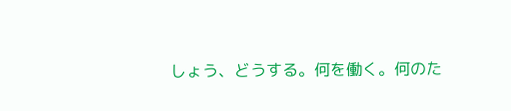しょう、どうする。何を働く。何のた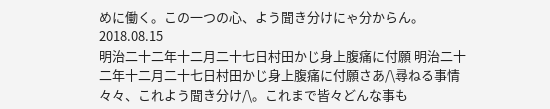めに働く。この一つの心、よう聞き分けにゃ分からん。 2018.08.15
明治二十二年十二月二十七日村田かじ身上腹痛に付願 明治二十二年十二月二十七日村田かじ身上腹痛に付願さあ/\尋ねる事情々々、これよう聞き分け/\。これまで皆々どんな事も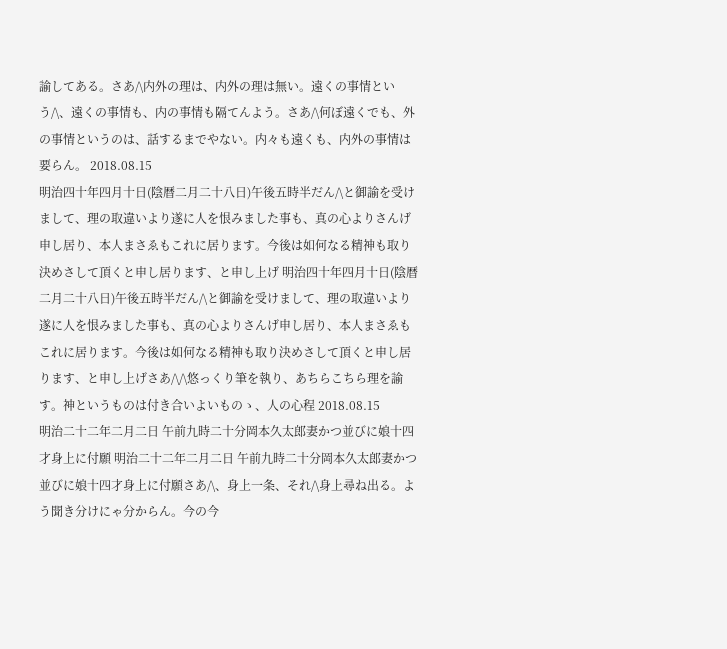諭してある。さあ/\内外の理は、内外の理は無い。遠くの事情という/\、遠くの事情も、内の事情も隔てんよう。さあ/\何ぼ遠くでも、外の事情というのは、話するまでやない。内々も遠くも、内外の事情は要らん。 2018.08.15
明治四十年四月十日(陰暦二月二十八日)午後五時半だん/\と御諭を受けまして、理の取違いより遂に人を恨みました事も、真の心よりさんげ申し居り、本人まさゑもこれに居ります。今後は如何なる精神も取り決めさして頂くと申し居ります、と申し上げ 明治四十年四月十日(陰暦二月二十八日)午後五時半だん/\と御諭を受けまして、理の取違いより遂に人を恨みました事も、真の心よりさんげ申し居り、本人まさゑもこれに居ります。今後は如何なる精神も取り決めさして頂くと申し居ります、と申し上げさあ/\/\悠っくり筆を執り、あちらこちら理を諭す。神というものは付き合いよいものゝ、人の心程 2018.08.15
明治二十二年二月二日 午前九時二十分岡本久太郎妻かつ並びに娘十四才身上に付願 明治二十二年二月二日 午前九時二十分岡本久太郎妻かつ並びに娘十四才身上に付願さあ/\、身上一条、それ/\身上尋ね出る。よう聞き分けにゃ分からん。今の今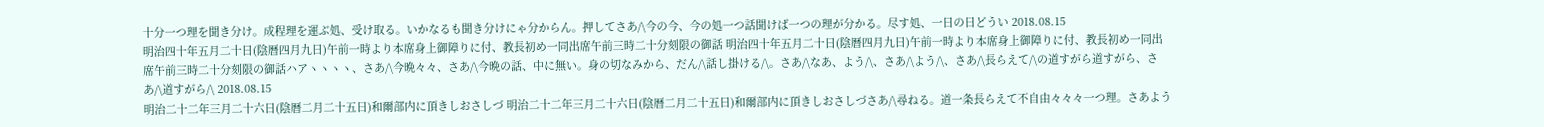十分一つ理を聞き分け。成程理を運ぶ処、受け取る。いかなるも聞き分けにゃ分からん。押してさあ/\今の今、今の処一つ話聞けば一つの理が分かる。尽す処、一日の日どうい 2018.08.15
明治四十年五月二十日(陰暦四月九日)午前一時より本席身上御障りに付、教長初め一同出席午前三時二十分刻限の御話 明治四十年五月二十日(陰暦四月九日)午前一時より本席身上御障りに付、教長初め一同出席午前三時二十分刻限の御話ハアヽヽヽヽ、さあ/\今晩々々、さあ/\今晩の話、中に無い。身の切なみから、だん/\話し掛ける/\。さあ/\なあ、よう/\、さあ/\よう/\、さあ/\長らえて/\の道すがら道すがら、さあ/\道すがら/\ 2018.08.15
明治二十二年三月二十六日(陰暦二月二十五日)和爾部内に頂きしおさしづ 明治二十二年三月二十六日(陰暦二月二十五日)和爾部内に頂きしおさしづさあ/\尋ねる。道一条長らえて不自由々々々一つ理。さあよう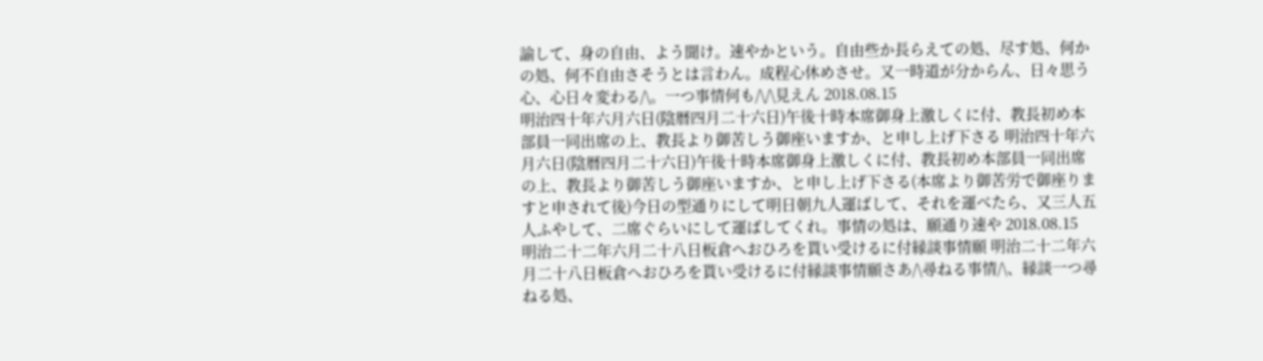諭して、身の自由、よう聞け。速やかという。自由些か長らえての処、尽す処、何かの処、何不自由さそうとは言わん。成程心休めさせ。又一時道が分からん、日々思う心、心日々変わる/\。一つ事情何も/\/\見えん 2018.08.15
明治四十年六月六日(陰暦四月二十六日)午後十時本席御身上激しくに付、教長初め本部員一同出席の上、教長より御苦しう御座いますか、と申し上げ下さる 明治四十年六月六日(陰暦四月二十六日)午後十時本席御身上激しくに付、教長初め本部員一同出席の上、教長より御苦しう御座いますか、と申し上げ下さる(本席より御苦労で御座りますと申されて後)今日の型通りにして明日朝九人運ばして、それを運べたら、又三人五人ふやして、二席ぐらいにして運ばしてくれ。事情の処は、願通り速や 2018.08.15
明治二十二年六月二十八日板倉へおひろを貰い受けるに付縁談事情願 明治二十二年六月二十八日板倉へおひろを貰い受けるに付縁談事情願さあ/\尋ねる事情/\、縁談一つ尋ねる処、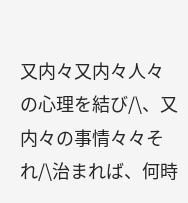又内々又内々人々の心理を結び/\、又内々の事情々々それ/\治まれば、何時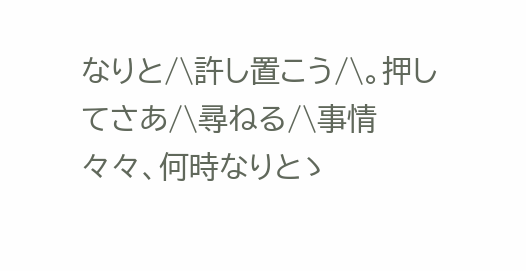なりと/\許し置こう/\。押してさあ/\尋ねる/\事情々々、何時なりとゝ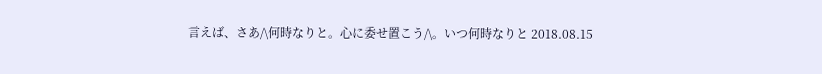言えば、さあ/\何時なりと。心に委せ置こう/\。いつ何時なりと 2018.08.15